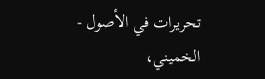تحريرات في الأصول - الخميني،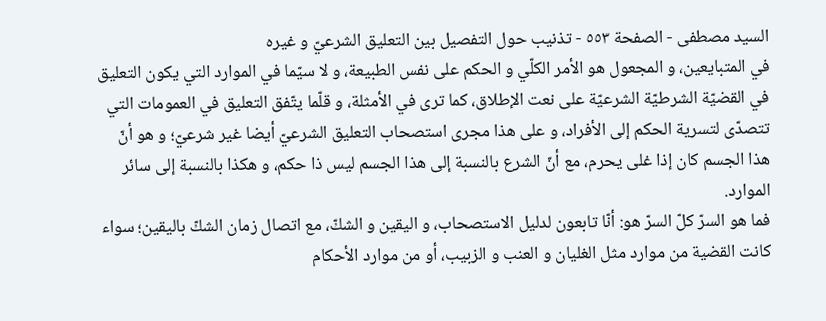السيد مصطفى - الصفحة ٥٥٣ - تذنيب حول التفصيل بين التعليق الشرعيّ و غيره
في المتبايعين، و المجعول هو الأمر الكلّي و الحكم على نفس الطبيعة، و لا سيّما في الموارد التي يكون التعليق في القضيّة الشرطيّة الشرعيّة على نعت الإطلاق، كما ترى في الأمثلة، و قلّما يتّفق التعليق في العمومات التي تتصدّى لتسرية الحكم إلى الأفراد، و على هذا مجرى استصحاب التعليق الشرعيّ أيضا غير شرعيّ؛ و هو أنّ هذا الجسم كان إذا غلى يحرم، مع أنّ الشرع بالنسبة إلى هذا الجسم ليس ذا حكم، و هكذا بالنسبة إلى سائر الموارد.
فما هو السرّ كلّ السرّ هو: أنّا تابعون لدليل الاستصحاب، و اليقين و الشكّ، مع اتصال زمان الشكّ باليقين؛ سواء كانت القضية من موارد مثل الغليان و العنب و الزبيب، أو من موارد الأحكام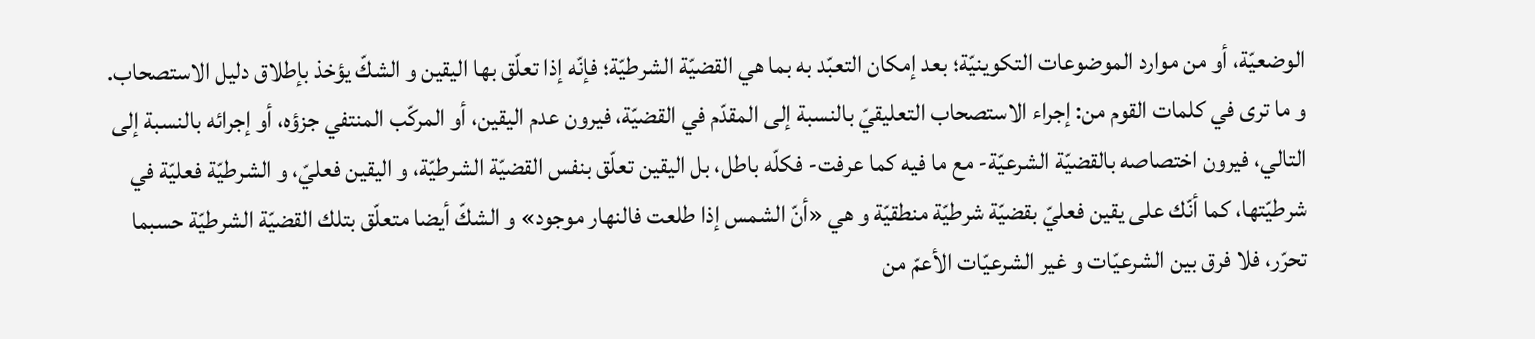الوضعيّة، أو من موارد الموضوعات التكوينيّة؛ بعد إمكان التعبّد به بما هي القضيّة الشرطيّة؛ فإنّه إذا تعلّق بها اليقين و الشكّ يؤخذ بإطلاق دليل الاستصحاب.
و ما ترى في كلمات القوم من: إجراء الاستصحاب التعليقيّ بالنسبة إلى المقدّم في القضيّة، فيرون عدم اليقين، أو المركّب المنتفي جزؤه، أو إجرائه بالنسبة إلى التالي، فيرون اختصاصه بالقضيّة الشرعيّة- مع ما فيه كما عرفت- فكلّه باطل، بل اليقين تعلّق بنفس القضيّة الشرطيّة، و اليقين فعليّ، و الشرطيّة فعليّة في شرطيّتها، كما أنّك على يقين فعليّ بقضيّة شرطيّة منطقيّة و هي «أنّ الشمس إذا طلعت فالنهار موجود» و الشكّ أيضا متعلّق بتلك القضيّة الشرطيّة حسبما تحرّر، فلا فرق بين الشرعيّات و غير الشرعيّات الأعمّ من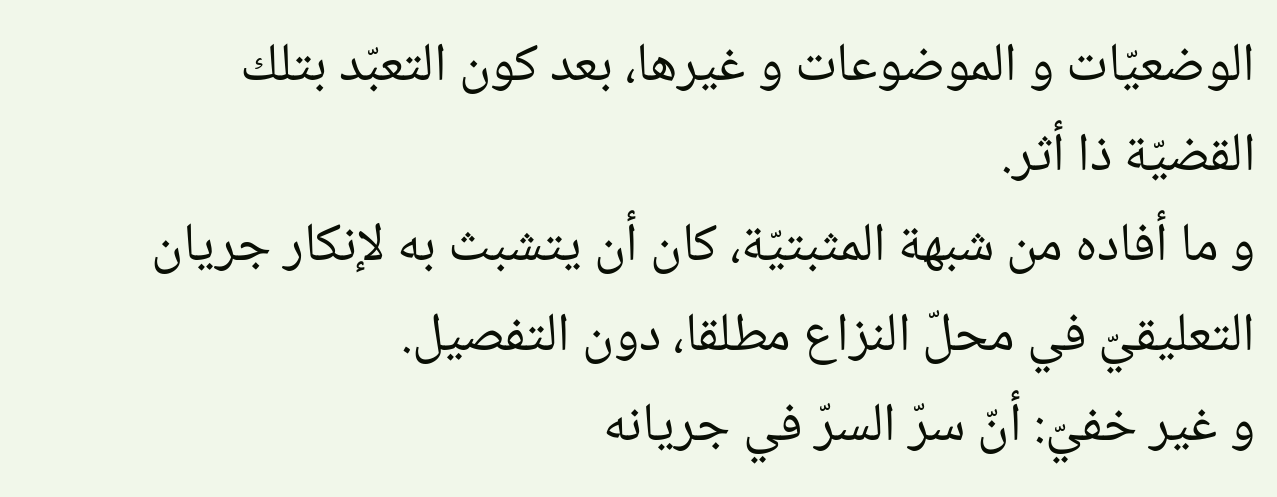الوضعيّات و الموضوعات و غيرها، بعد كون التعبّد بتلك القضيّة ذا أثر.
و ما أفاده من شبهة المثبتيّة، كان أن يتشبث به لإنكار جريان التعليقيّ في محلّ النزاع مطلقا، دون التفصيل.
و غير خفيّ: أنّ سرّ السرّ في جريانه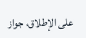على الإطلاق، جواز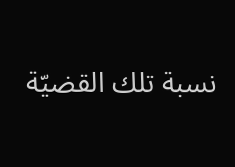نسبة تلك القضيّة